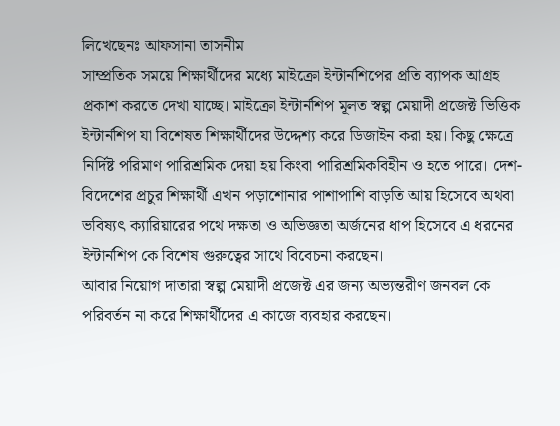লিখেছেনঃ আফসানা তাসনীম
সাম্প্রতিক সময়ে শিক্ষার্থীদের মধ্যে মাইক্রো ইন্টার্নশিপের প্রতি ব্যাপক আগ্রহ প্রকাশ করতে দেখা যাচ্ছে। মাইক্রো ইন্টার্নশিপ মূলত স্বল্প মেয়াদী প্রজেক্ট ভিত্তিক ইন্টার্নশিপ যা বিশেষত শিক্ষার্থীদের উদ্দেশ্য করে ডিজাইন করা হয়। কিছু ক্ষেত্রে নির্দিষ্ট পরিমাণ পারিশ্রমিক দেয়া হয় কিংবা পারিশ্রমিকবিহীন ও হতে পারে। দেশ-বিদেশের প্রচুর শিক্ষার্থী এখন পড়াশোনার পাশাপাশি বাড়তি আয় হিসেবে অথবা ভবিষ্যৎ ক্যারিয়ারের পথে দক্ষতা ও অভিজ্ঞতা অর্জনের ধাপ হিসেবে এ ধরনের ইন্টার্নশিপ কে বিশেষ গুরুত্বের সাথে বিবেচনা করছেন।
আবার নিয়োগ দাতারা স্বল্প মেয়াদী প্রজেক্ট এর জন্য অভ্যন্তরীণ জনবল কে পরিবর্তন না করে শিক্ষার্থীদের এ কাজে ব্যবহার করছেন।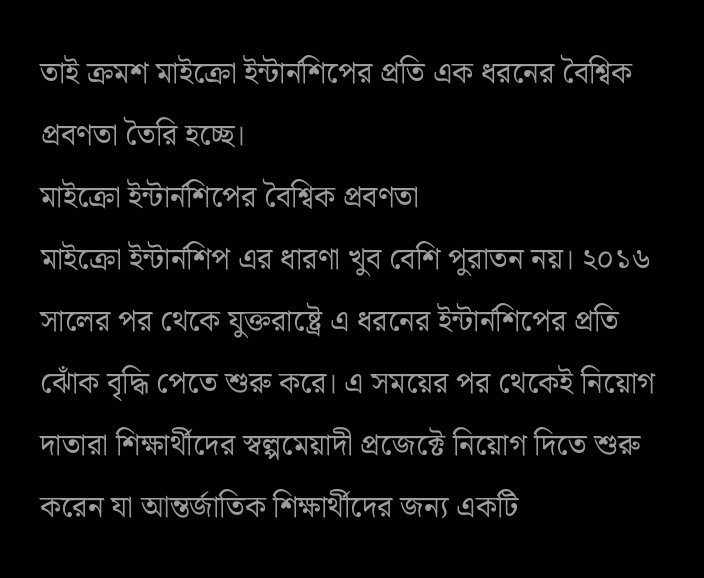তাই ক্রমশ মাইক্রো ইন্টার্নশিপের প্রতি এক ধরনের বৈশ্বিক প্রবণতা তৈরি হচ্ছে।
মাইক্রো ইন্টার্নশিপের বৈশ্বিক প্রবণতা
মাইক্রো ইন্টার্নশিপ এর ধারণা খুব বেশি পুরাতন নয়। ২০১৬ সালের পর থেকে যুক্তরাষ্ট্রে এ ধরনের ইন্টার্নশিপের প্রতি ঝোঁক বৃদ্ধি পেতে শুরু করে। এ সময়ের পর থেকেই নিয়োগ দাতারা শিক্ষার্থীদের স্বল্পমেয়াদী প্রজেক্টে নিয়োগ দিতে শুরু করেন যা আন্তর্জাতিক শিক্ষার্থীদের জন্য একটি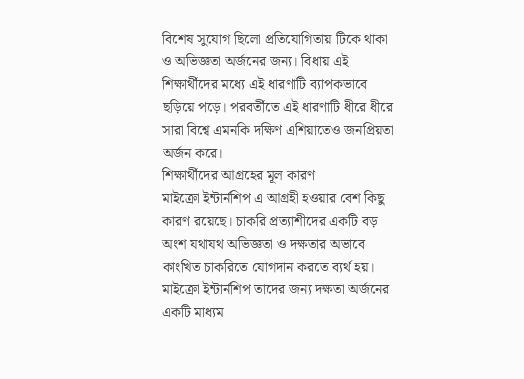বিশেষ সুযোগ ছিলো প্রতিযোগিতায় টিকে থাকা ও অভিজ্ঞতা অর্জনের জন্য। বিধায় এই শিক্ষার্থীদের মধ্যে এই ধারণাটি ব্যাপকভাবে ছড়িয়ে পড়ে। পরবর্তীতে এই ধারণাটি ধীরে ধীরে সারা বিশ্বে এমনকি দক্ষিণ এশিয়াতেও জনপ্রিয়তা অর্জন করে।
শিক্ষার্থীদের আগ্রহের মূল কারণ
মাইক্রো ইন্টার্নশিপ এ আগ্রহী হওয়ার বেশ কিছু কারণ রয়েছে। চাকরি প্রত্যাশীদের একটি বড় অংশ যথাযথ অভিজ্ঞতা ও দক্ষতার অভাবে কাংখিত চাকরিতে যোগদান করতে ব্যর্থ হয়। মাইক্রো ইন্টার্নশিপ তাদের জন্য দক্ষতা অর্জনের একটি মাধ্যম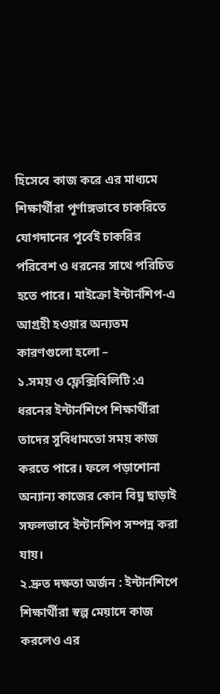হিসেবে কাজ করে এর মাধ্যমে শিক্ষার্থীরা পূর্ণাঙ্গভাবে চাকরিতে যোগদানের পূর্বেই চাকরির পরিবেশ ও ধরনের সাথে পরিচিত হতে পারে। মাইক্রো ইন্টার্নশিপ-এ আগ্রহী হওয়ার অন্যতম কারণগুলো হলো –
১.সময় ও ফ্লেক্সিবিলিটি :এ ধরনের ইন্টার্নশিপে শিক্ষার্থীরা তাদের সুবিধামতো সময় কাজ করতে পারে। ফলে পড়াশোনা অন্যান্য কাজের কোন বিঘ্ন ছাড়াই সফলভাবে ইন্টার্নশিপ সম্পন্ন করা যায়।
২.দ্রুত দক্ষতা অর্জন : ইন্টার্নশিপে শিক্ষার্থীরা স্বল্প মেয়াদে কাজ করলেও এর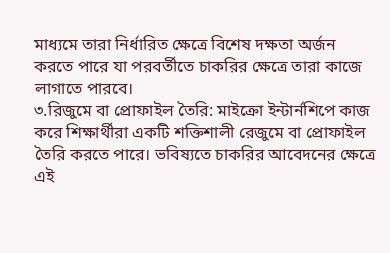মাধ্যমে তারা নির্ধারিত ক্ষেত্রে বিশেষ দক্ষতা অর্জন করতে পারে যা পরবর্তীতে চাকরির ক্ষেত্রে তারা কাজে লাগাতে পারবে।
৩.রিজুমে বা প্রোফাইল তৈরি: মাইক্রো ইন্টার্নশিপে কাজ করে শিক্ষার্থীরা একটি শক্তিশালী রেজুমে বা প্রোফাইল তৈরি করতে পারে। ভবিষ্যতে চাকরির আবেদনের ক্ষেত্রে এই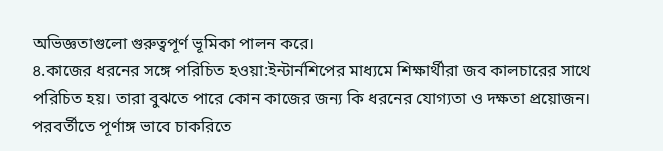অভিজ্ঞতাগুলো গুরুত্বপূর্ণ ভূমিকা পালন করে।
৪.কাজের ধরনের সঙ্গে পরিচিত হওয়া:ইন্টার্নশিপের মাধ্যমে শিক্ষার্থীরা জব কালচারের সাথে পরিচিত হয়। তারা বুঝতে পারে কোন কাজের জন্য কি ধরনের যোগ্যতা ও দক্ষতা প্রয়োজন। পরবর্তীতে পূর্ণাঙ্গ ভাবে চাকরিতে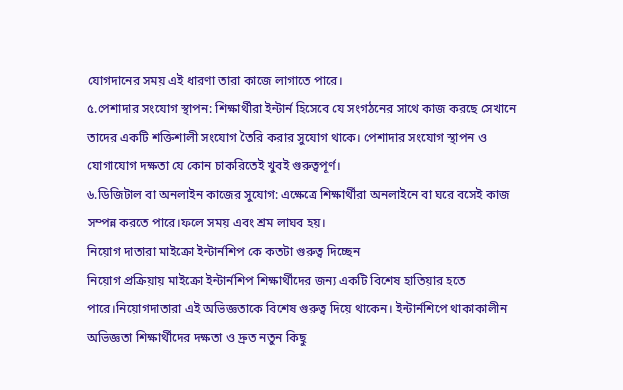যোগদানের সময় এই ধারণা তারা কাজে লাগাতে পারে।
৫.পেশাদার সংযোগ স্থাপন: শিক্ষার্থীরা ইন্টার্ন হিসেবে যে সংগঠনের সাথে কাজ করছে সেখানে তাদের একটি শক্তিশালী সংযোগ তৈরি করার সুযোগ থাকে। পেশাদার সংযোগ স্থাপন ও যোগাযোগ দক্ষতা যে কোন চাকরিতেই খুবই গুরুত্বপূর্ণ।
৬.ডিজিটাল বা অনলাইন কাজের সুযোগ: এক্ষেত্রে শিক্ষার্থীরা অনলাইনে বা ঘরে বসেই কাজ সম্পন্ন করতে পারে।ফলে সময় এবং শ্রম লাঘব হয়।
নিয়োগ দাতারা মাইক্রো ইন্টার্নশিপ কে কতটা গুরুত্ব দিচ্ছেন
নিয়োগ প্রক্রিয়ায় মাইক্রো ইন্টার্নশিপ শিক্ষার্থীদের জন্য একটি বিশেষ হাতিয়ার হতে পারে।নিয়োগদাতারা এই অভিজ্ঞতাকে বিশেষ গুরুত্ব দিয়ে থাকেন। ইন্টার্নশিপে থাকাকালীন অভিজ্ঞতা শিক্ষার্থীদের দক্ষতা ও দ্রুত নতুন কিছু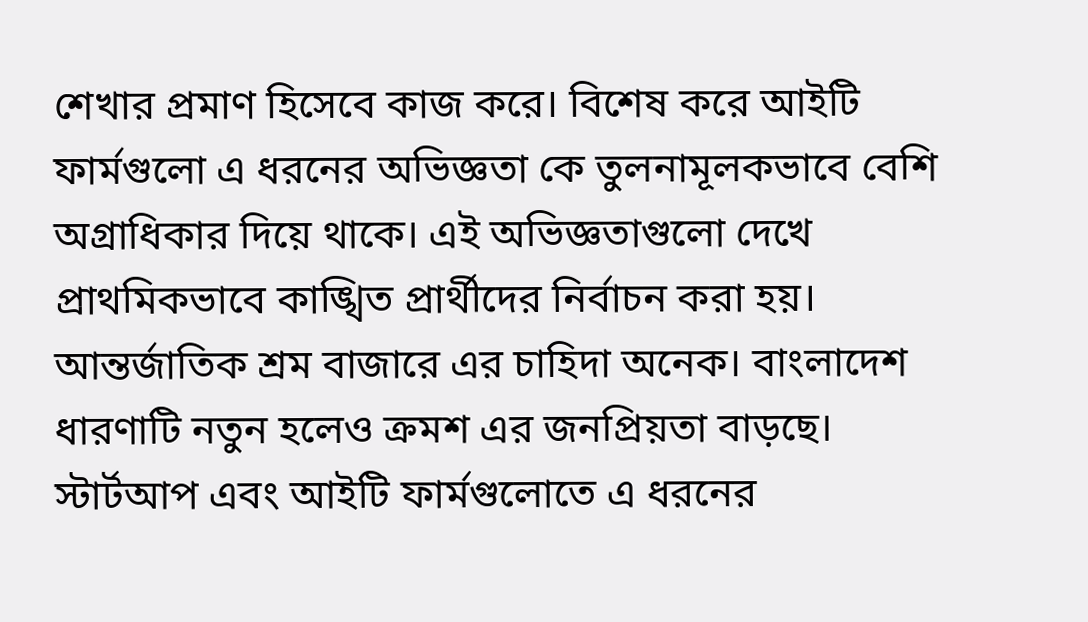শেখার প্রমাণ হিসেবে কাজ করে। বিশেষ করে আইটি ফার্মগুলো এ ধরনের অভিজ্ঞতা কে তুলনামূলকভাবে বেশি অগ্রাধিকার দিয়ে থাকে। এই অভিজ্ঞতাগুলো দেখে প্রাথমিকভাবে কাঙ্খিত প্রার্থীদের নির্বাচন করা হয়। আন্তর্জাতিক শ্রম বাজারে এর চাহিদা অনেক। বাংলাদেশ ধারণাটি নতুন হলেও ক্রমশ এর জনপ্রিয়তা বাড়ছে। স্টার্টআপ এবং আইটি ফার্মগুলোতে এ ধরনের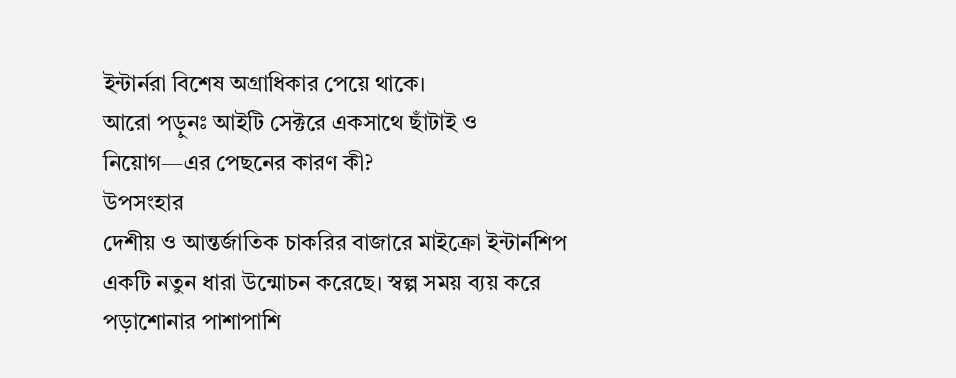ইন্টার্নরা বিশেষ অগ্রাধিকার পেয়ে থাকে।
আরো পড়ুনঃ আইটি সেক্টরে একসাথে ছাঁটাই ও নিয়োগ—এর পেছনের কারণ কী?
উপসংহার
দেশীয় ও আন্তর্জাতিক চাকরির বাজারে মাইক্রো ইন্টার্নশিপ একটি নতুন ধারা উন্মোচন করেছে। স্বল্প সময় ব্যয় করে পড়াশোনার পাশাপাশি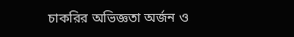চাকরির অভিজ্ঞতা অর্জন ও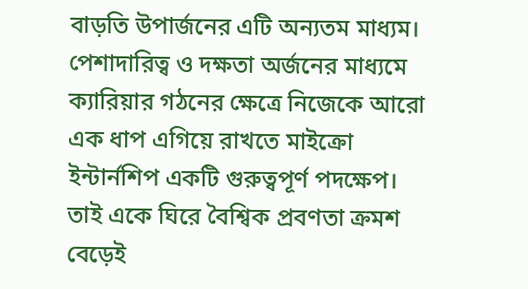বাড়তি উপার্জনের এটি অন্যতম মাধ্যম। পেশাদারিত্ব ও দক্ষতা অর্জনের মাধ্যমে ক্যারিয়ার গঠনের ক্ষেত্রে নিজেকে আরো এক ধাপ এগিয়ে রাখতে মাইক্রো ইন্টার্নশিপ একটি গুরুত্বপূর্ণ পদক্ষেপ। তাই একে ঘিরে বৈশ্বিক প্রবণতা ক্রমশ বেড়েই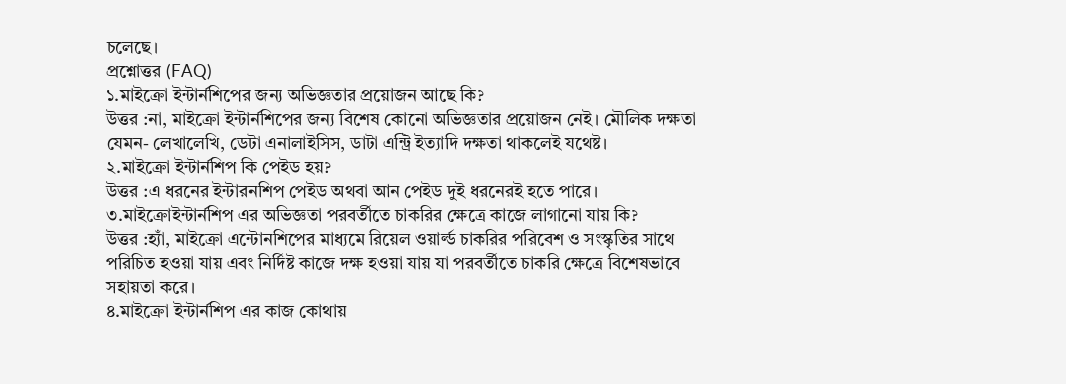চলেছে।
প্রশ্নোত্তর (FAQ)
১.মাইক্রো ইন্টার্নশিপের জন্য অভিজ্ঞতার প্রয়োজন আছে কি?
উত্তর :না, মাইক্রো ইন্টার্নশিপের জন্য বিশেষ কোনো অভিজ্ঞতার প্রয়োজন নেই। মৌলিক দক্ষতা যেমন- লেখালেখি, ডেটা এনালাইসিস, ডাটা এন্ট্রি ইত্যাদি দক্ষতা থাকলেই যথেষ্ট।
২.মাইক্রো ইন্টার্নশিপ কি পেইড হয়?
উত্তর :এ ধরনের ইন্টারনশিপ পেইড অথবা আন পেইড দুই ধরনেরই হতে পারে।
৩.মাইক্রোইন্টার্নশিপ এর অভিজ্ঞতা পরবর্তীতে চাকরির ক্ষেত্রে কাজে লাগানো যায় কি?
উত্তর :হ্যাঁ, মাইক্রো এন্টোনশিপের মাধ্যমে রিয়েল ওয়ার্ল্ড চাকরির পরিবেশ ও সংস্কৃতির সাথে পরিচিত হওয়া যায় এবং নির্দিষ্ট কাজে দক্ষ হওয়া যায় যা পরবর্তীতে চাকরি ক্ষেত্রে বিশেষভাবে সহায়তা করে।
৪.মাইক্রো ইন্টার্নশিপ এর কাজ কোথায়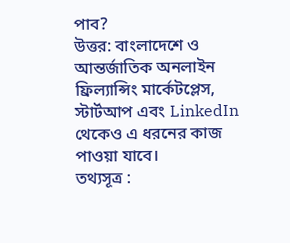পাব?
উত্তর: বাংলাদেশে ও আন্তর্জাতিক অনলাইন ফ্রিল্যান্সিং মার্কেটপ্লেস, স্টার্টআপ এবং LinkedIn থেকেও এ ধরনের কাজ পাওয়া যাবে।
তথ্যসূত্র :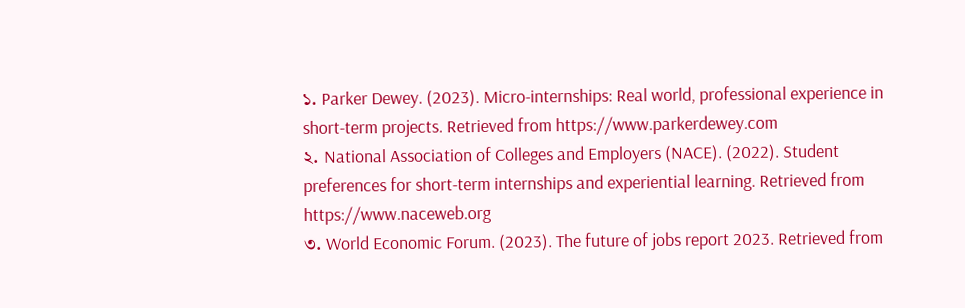১. Parker Dewey. (2023). Micro-internships: Real world, professional experience in short-term projects. Retrieved from https://www.parkerdewey.com
২. National Association of Colleges and Employers (NACE). (2022). Student preferences for short-term internships and experiential learning. Retrieved from https://www.naceweb.org
৩. World Economic Forum. (2023). The future of jobs report 2023. Retrieved from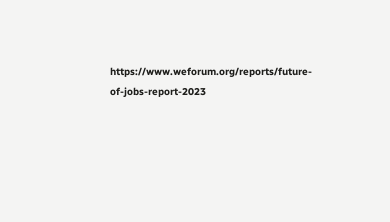https://www.weforum.org/reports/future-of-jobs-report-2023